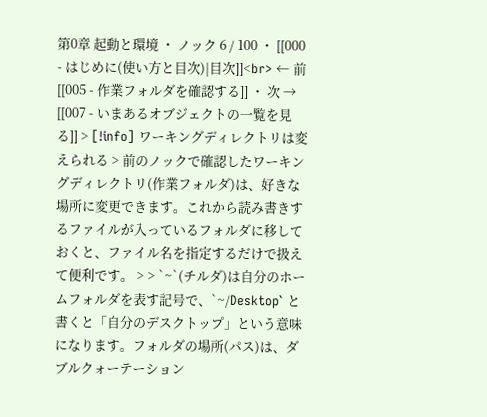第0章 起動と環境 ・ ノック 6 / 100 ・ [[000 - はじめに(使い方と目次)|目次]]<br> ← 前 [[005 - 作業フォルダを確認する]] ・ 次 → [[007 - いまあるオブジェクトの一覧を見る]] > [!info] ワーキングディレクトリは変えられる > 前のノックで確認したワーキングディレクトリ(作業フォルダ)は、好きな場所に変更できます。これから読み書きするファイルが入っているフォルダに移しておくと、ファイル名を指定するだけで扱えて便利です。 > > `~`(チルダ)は自分のホームフォルダを表す記号で、`~/Desktop` と書くと「自分のデスクトップ」という意味になります。フォルダの場所(パス)は、ダブルクォーテーション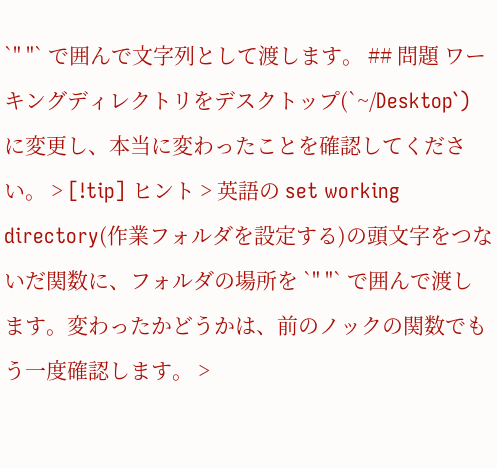`" "` で囲んで文字列として渡します。 ## 問題 ワーキングディレクトリをデスクトップ(`~/Desktop`)に変更し、本当に変わったことを確認してください。 > [!tip] ヒント > 英語の set working directory(作業フォルダを設定する)の頭文字をつないだ関数に、フォルダの場所を `" "` で囲んで渡します。変わったかどうかは、前のノックの関数でもう一度確認します。 >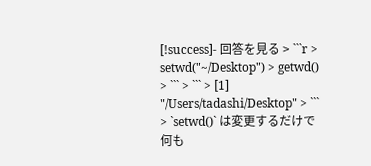[!success]- 回答を見る > ```r > setwd("~/Desktop") > getwd() > ``` > ``` > [1] "/Users/tadashi/Desktop" > ``` > `setwd()` は変更するだけで何も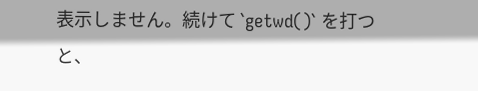表示しません。続けて `getwd()` を打つと、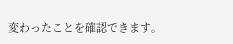変わったことを確認できます。